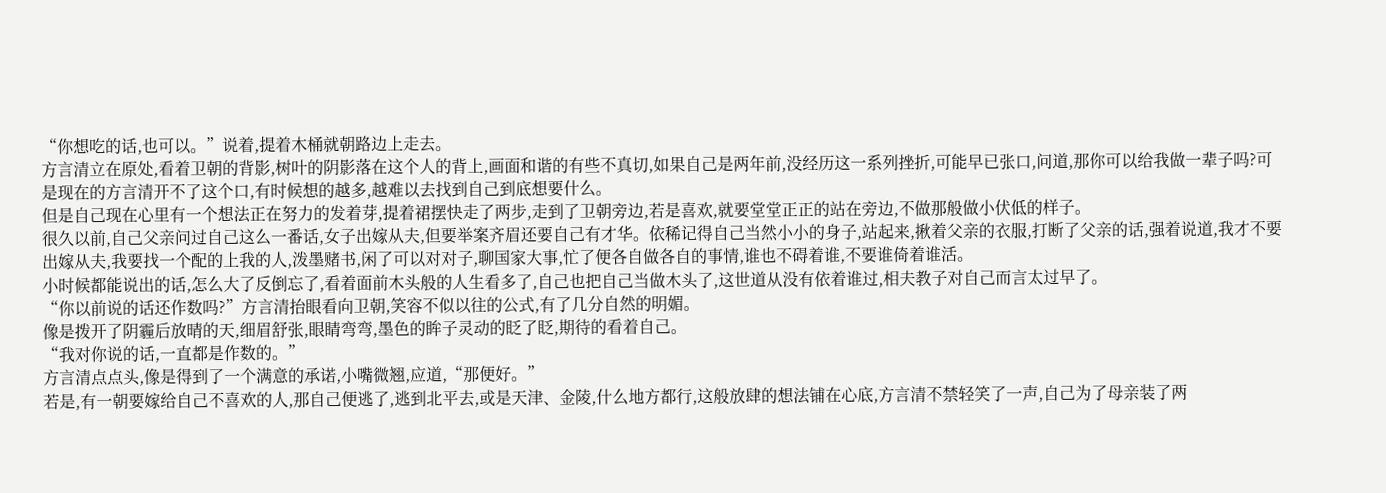“你想吃的话,也可以。”说着,提着木桶就朝路边上走去。
方言清立在原处,看着卫朝的背影,树叶的阴影落在这个人的背上,画面和谐的有些不真切,如果自己是两年前,没经历这一系列挫折,可能早已张口,问道,那你可以给我做一辈子吗?可是现在的方言清开不了这个口,有时候想的越多,越难以去找到自己到底想要什么。
但是自己现在心里有一个想法正在努力的发着芽,提着裙摆快走了两步,走到了卫朝旁边,若是喜欢,就要堂堂正正的站在旁边,不做那般做小伏低的样子。
很久以前,自己父亲问过自己这么一番话,女子出嫁从夫,但要举案齐眉还要自己有才华。依稀记得自己当然小小的身子,站起来,揪着父亲的衣服,打断了父亲的话,强着说道,我才不要出嫁从夫,我要找一个配的上我的人,泼墨赌书,闲了可以对对子,聊国家大事,忙了便各自做各自的事情,谁也不碍着谁,不要谁倚着谁活。
小时候都能说出的话,怎么大了反倒忘了,看着面前木头般的人生看多了,自己也把自己当做木头了,这世道从没有依着谁过,相夫教子对自己而言太过早了。
“你以前说的话还作数吗?”方言清抬眼看向卫朝,笑容不似以往的公式,有了几分自然的明媚。
像是拨开了阴霾后放晴的天,细眉舒张,眼睛弯弯,墨色的眸子灵动的眨了眨,期待的看着自己。
“我对你说的话,一直都是作数的。”
方言清点点头,像是得到了一个满意的承诺,小嘴微翘,应道,“那便好。”
若是,有一朝要嫁给自己不喜欢的人,那自己便逃了,逃到北平去,或是天津、金陵,什么地方都行,这般放肆的想法铺在心底,方言清不禁轻笑了一声,自己为了母亲装了两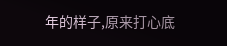年的样子,原来打心底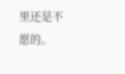里还是不愿的。